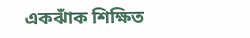একঝাঁক শিক্ষিত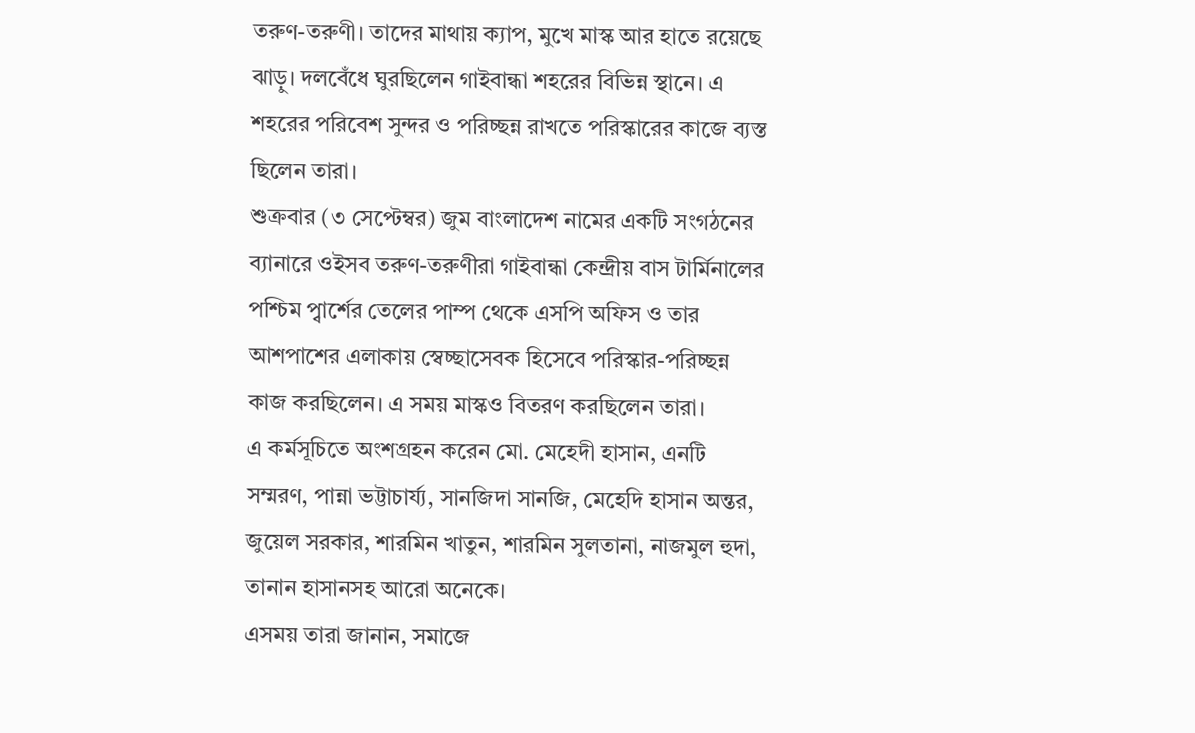তরুণ-তরুণী। তাদের মাথায় ক্যাপ, মুখে মাস্ক আর হাতে রয়েছে ঝাড়ু। দলবেঁধে ঘুরছিলেন গাইবান্ধা শহরের বিভিন্ন স্থানে। এ শহরের পরিবেশ সুন্দর ও পরিচ্ছন্ন রাখতে পরিস্কারের কাজে ব্যস্ত ছিলেন তারা।
শুক্রবার (৩ সেপ্টেম্বর) জুম বাংলাদেশ নামের একটি সংগঠনের ব্যানারে ওইসব তরুণ-তরুণীরা গাইবান্ধা কেন্দ্রীয় বাস টার্মিনালের পশ্চিম প্বার্শের তেলের পাম্প থেকে এসপি অফিস ও তার আশপাশের এলাকায় স্বেচ্ছাসেবক হিসেবে পরিস্কার-পরিচ্ছন্ন কাজ করছিলেন। এ সময় মাস্কও বিতরণ করছিলেন তারা।
এ কর্মসূচিতে অংশগ্রহন করেন মো. মেহেদী হাসান, এনটি সম্মরণ, পান্না ভট্টাচার্য্য, সানজিদা সানজি, মেহেদি হাসান অন্তর, জুয়েল সরকার, শারমিন খাতুন, শারমিন সুলতানা, নাজমুল হুদা, তানান হাসানসহ আরো অনেকে।
এসময় তারা জানান, সমাজে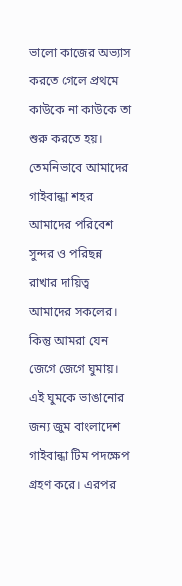ভালো কাজের অভ্যাস করতে গেলে প্রথমে কাউকে না কাউকে তা শুরু করতে হয়। তেমনিভাবে আমাদের গাইবান্ধা শহর আমাদের পরিবেশ সুন্দর ও পরিছন্ন রাখার দায়িত্ব আমাদের সকলের। কিন্তু আমরা যেন জেগে জেগে ঘুমায়। এই ঘুমকে ভাঙানোর জন্য জুম বাংলাদেশ গাইবান্ধা টিম পদক্ষেপ গ্রহণ করে। এরপর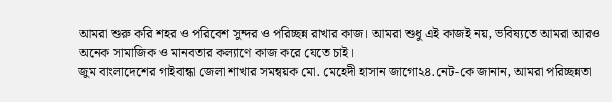আমরা শুরু করি শহর ও পরিবেশ সুন্দর ও পরিচ্ছন্ন রাখার কাজ। আমরা শুধু এই কাজই নয়, ভবিষ্যতে আমরা আরও অনেক সামাজিক ও মানবতার কল্যাণে কাজ করে যেতে চাই।
জুম বাংলাদেশের গাইবান্ধা জেলা শাখার সমন্বয়ক মো. মেহেদী হাসান জাগো২৪.নেট-কে জানান, আমরা পরিচ্ছন্নতা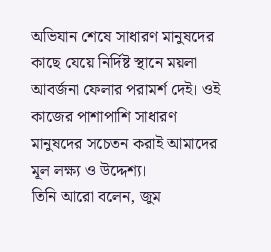অভিযান শেষে সাধারণ মানুষদের কাছে যেয়ে নির্দিষ্ট স্থানে ময়লা আবর্জনা ফেলার পরামর্শ দেই। ওই কাজের পাশাপাশি সাধারণ মানুষদের সচেতন করাই আমাদের মূল লক্ষ্য ও উদ্দেশ্য।
তিনি আরো বলেন, জুম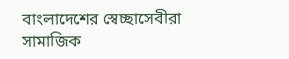বাংলাদেশের স্বেচ্ছাসেবীরা সামাজিক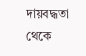দায়বদ্ধতা থেকে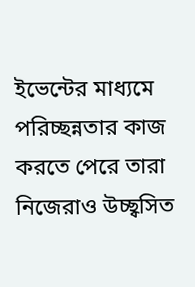ইভেন্টের মাধ্যমে পরিচ্ছন্নতার কাজ করতে পেরে তারা নিজেরাও উচ্ছ্বসিত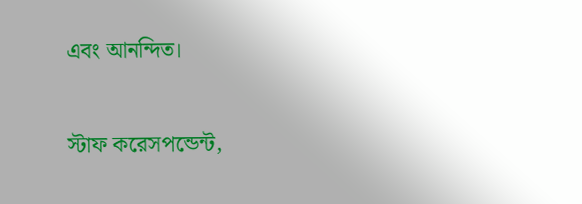এবং আনন্দিত।

স্টাফ করেসপন্ডেন্ট,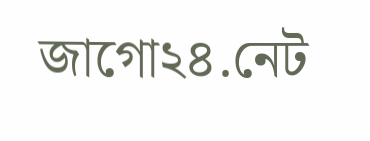জাগো২৪.নেট